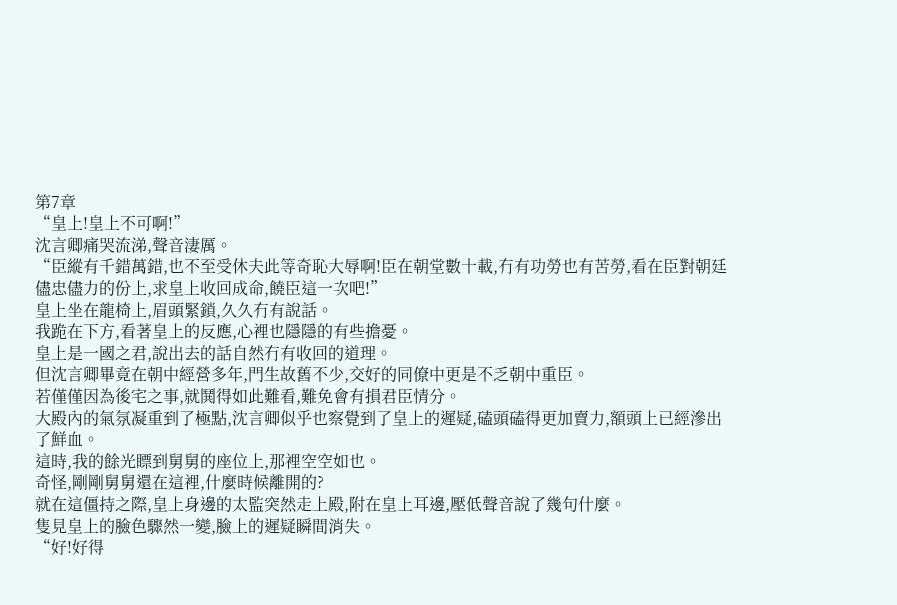第7章
“皇上!皇上不可啊!”
沈言卿痛哭流涕,聲音淒厲。
“臣縱有千錯萬錯,也不至受休夫此等奇恥大辱啊!臣在朝堂數十載,冇有功勞也有苦勞,看在臣對朝廷儘忠儘力的份上,求皇上收回成命,饒臣這一次吧!”
皇上坐在龍椅上,眉頭緊鎖,久久冇有說話。
我跪在下方,看著皇上的反應,心裡也隱隱的有些擔憂。
皇上是一國之君,說出去的話自然冇有收回的道理。
但沈言卿畢竟在朝中經營多年,門生故舊不少,交好的同僚中更是不乏朝中重臣。
若僅僅因為後宅之事,就鬨得如此難看,難免會有損君臣情分。
大殿內的氣氛凝重到了極點,沈言卿似乎也察覺到了皇上的遲疑,磕頭磕得更加賣力,額頭上已經滲出了鮮血。
這時,我的餘光瞟到舅舅的座位上,那裡空空如也。
奇怪,剛剛舅舅還在這裡,什麼時候離開的?
就在這僵持之際,皇上身邊的太監突然走上殿,附在皇上耳邊,壓低聲音說了幾句什麼。
隻見皇上的臉色驟然一變,臉上的遲疑瞬間消失。
“好!好得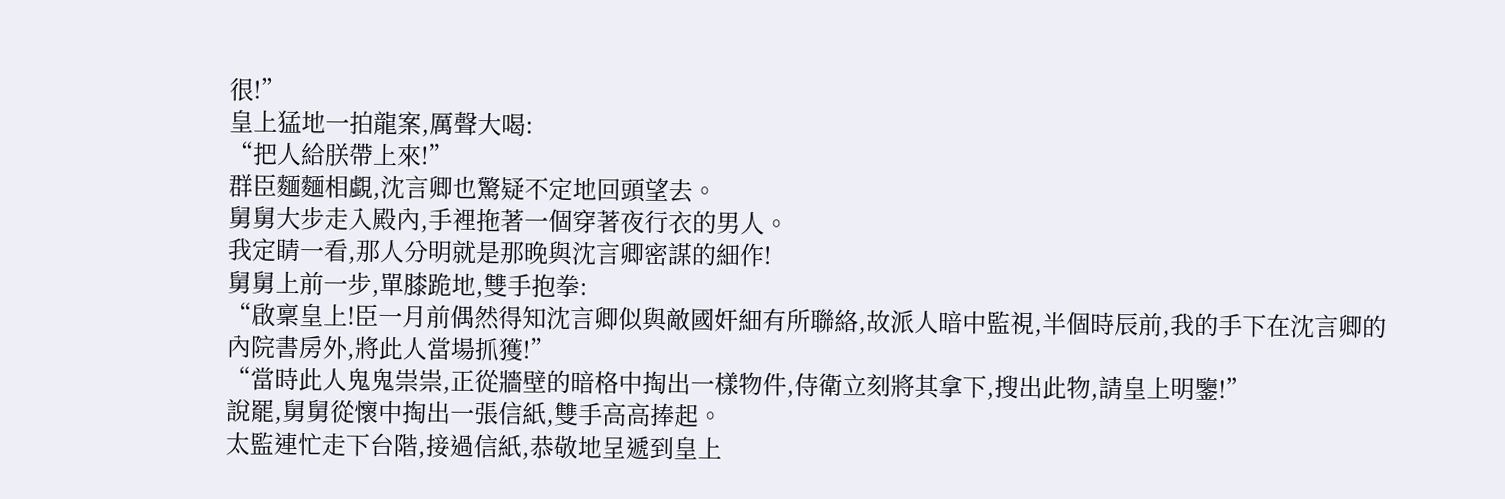很!”
皇上猛地一拍龍案,厲聲大喝:
“把人給朕帶上來!”
群臣麵麵相覷,沈言卿也驚疑不定地回頭望去。
舅舅大步走入殿內,手裡拖著一個穿著夜行衣的男人。
我定睛一看,那人分明就是那晚與沈言卿密謀的細作!
舅舅上前一步,單膝跪地,雙手抱拳:
“啟稟皇上!臣一月前偶然得知沈言卿似與敵國奸細有所聯絡,故派人暗中監視,半個時辰前,我的手下在沈言卿的內院書房外,將此人當場抓獲!”
“當時此人鬼鬼祟祟,正從牆壁的暗格中掏出一樣物件,侍衛立刻將其拿下,搜出此物,請皇上明鑒!”
說罷,舅舅從懷中掏出一張信紙,雙手高高捧起。
太監連忙走下台階,接過信紙,恭敬地呈遞到皇上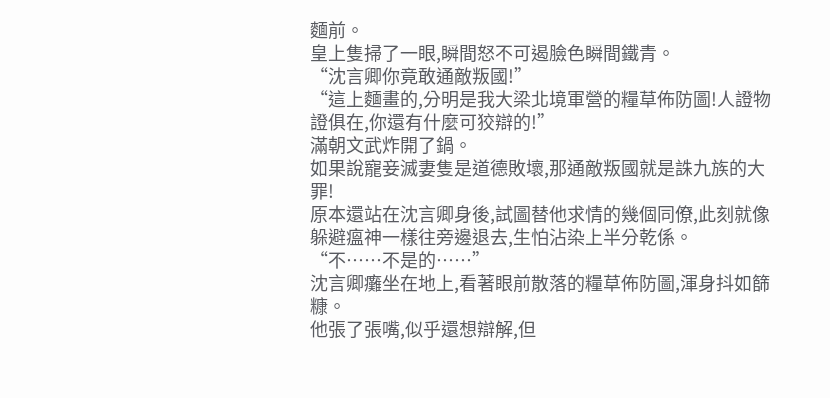麵前。
皇上隻掃了一眼,瞬間怒不可遏臉色瞬間鐵青。
“沈言卿你竟敢通敵叛國!”
“這上麵畫的,分明是我大梁北境軍營的糧草佈防圖!人證物證俱在,你還有什麼可狡辯的!”
滿朝文武炸開了鍋。
如果說寵妾滅妻隻是道德敗壞,那通敵叛國就是誅九族的大罪!
原本還站在沈言卿身後,試圖替他求情的幾個同僚,此刻就像躲避瘟神一樣往旁邊退去,生怕沾染上半分乾係。
“不……不是的……”
沈言卿癱坐在地上,看著眼前散落的糧草佈防圖,渾身抖如篩糠。
他張了張嘴,似乎還想辯解,但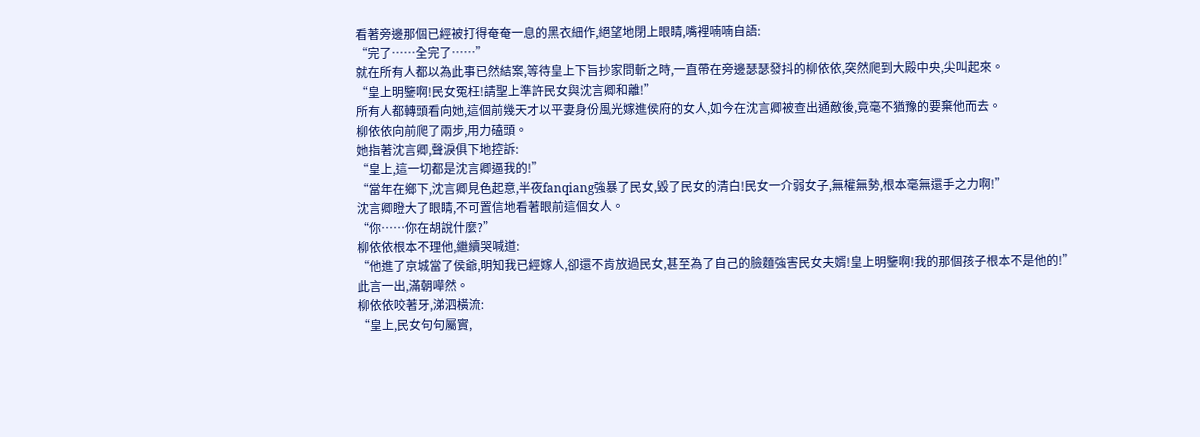看著旁邊那個已經被打得奄奄一息的黑衣細作,絕望地閉上眼睛,嘴裡喃喃自語:
“完了……全完了……”
就在所有人都以為此事已然結案,等待皇上下旨抄家問斬之時,一直帶在旁邊瑟瑟發抖的柳依依,突然爬到大殿中央,尖叫起來。
“皇上明鑒啊!民女冤枉!請聖上準許民女與沈言卿和離!”
所有人都轉頭看向她,這個前幾天才以平妻身份風光嫁進侯府的女人,如今在沈言卿被查出通敵後,竟毫不猶豫的要棄他而去。
柳依依向前爬了兩步,用力磕頭。
她指著沈言卿,聲淚俱下地控訴:
“皇上,這一切都是沈言卿逼我的!”
“當年在鄉下,沈言卿見色起意,半夜fanqiang強暴了民女,毀了民女的清白!民女一介弱女子,無權無勢,根本毫無還手之力啊!”
沈言卿瞪大了眼睛,不可置信地看著眼前這個女人。
“你……你在胡說什麼?”
柳依依根本不理他,繼續哭喊道:
“他進了京城當了侯爺,明知我已經嫁人,卻還不肯放過民女,甚至為了自己的臉麵強害民女夫婿!皇上明鑒啊!我的那個孩子根本不是他的!”
此言一出,滿朝嘩然。
柳依依咬著牙,涕泗橫流:
“皇上,民女句句屬實,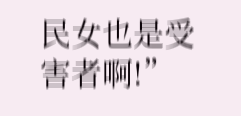民女也是受害者啊!”